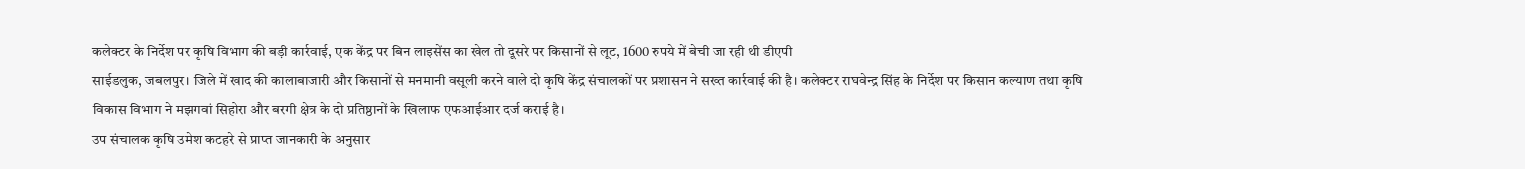कलेक्टर के निर्देश पर कृषि विभाग की बड़ी कार्रवाई, एक केंद्र पर बिन लाइसेंस का खेल तो दूसरे पर किसानों से लूट, 1600 रुपये में बेची जा रही थी डीएपी
साईडलुक, जबलपुर। जिले में खाद की कालाबाजारी और किसानों से मनमानी वसूली करने वाले दो कृषि केंद्र संचालकों पर प्रशासन ने सख्त कार्रवाई की है। कलेक्टर राघवेन्द्र सिंह के निर्देश पर किसान कल्याण तथा कृषि विकास विभाग ने मझगवां सिहोरा और बरगी क्षेत्र के दो प्रतिष्ठानों के खिलाफ एफआईआर दर्ज कराई है।
उप संचालक कृषि उमेश कटहरे से प्राप्त जानकारी के अनुसार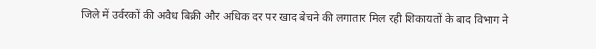जिले में उर्वरकों की अवैध बिक्री और अधिक दर पर खाद बेचने की लगातार मिल रही शिकायतों के बाद विभाग ने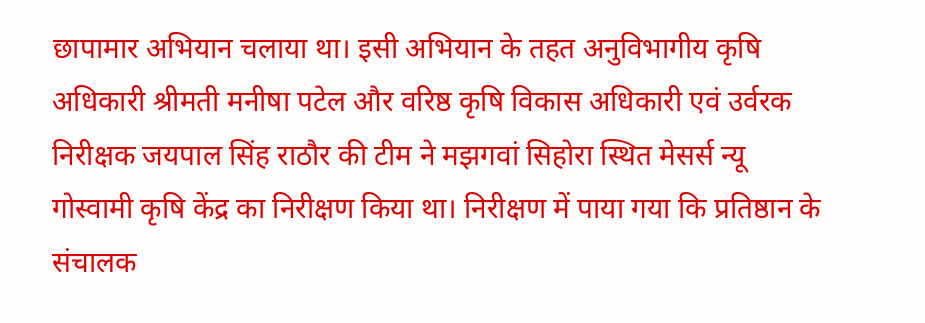छापामार अभियान चलाया था। इसी अभियान के तहत अनुविभागीय कृषि अधिकारी श्रीमती मनीषा पटेल और वरिष्ठ कृषि विकास अधिकारी एवं उर्वरक निरीक्षक जयपाल सिंह राठौर की टीम ने मझगवां सिहोरा स्थित मेसर्स न्यू गोस्वामी कृषि केंद्र का निरीक्षण किया था। निरीक्षण में पाया गया कि प्रतिष्ठान के संचालक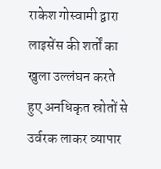राकेश गोस्वामी द्वारा लाइसेंस की शर्तों का खुला उल्लंघन करते हुए अनधिकृत स्रोतों से उर्वरक लाकर व्यापार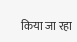किया जा रहा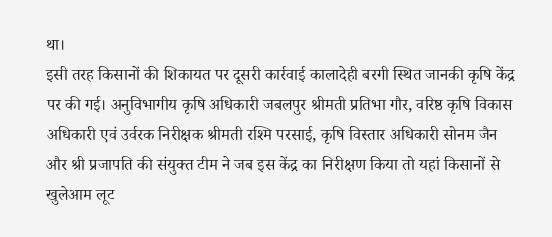था।
इसी तरह किसानों की शिकायत पर दूसरी कार्रवाई कालादेही बरगी स्थित जानकी कृषि केंद्र पर की गई। अनुविभागीय कृषि अधिकारी जबलपुर श्रीमती प्रतिभा गौर, वरिष्ठ कृषि विकास अधिकारी एवं उर्वरक निरीक्षक श्रीमती रश्मि परसाई, कृषि विस्तार अधिकारी सोनम जैन और श्री प्रजापति की संयुक्त टीम ने जब इस केंद्र का निरीक्षण किया तो यहां किसानों से खुलेआम लूट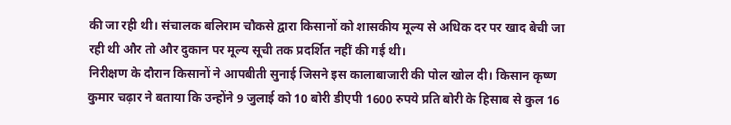की जा रही थी। संचालक बलिराम चौकसे द्वारा किसानों को शासकीय मूल्य से अधिक दर पर खाद बेची जा रही थी और तो और दुकान पर मूल्य सूची तक प्रदर्शित नहीं की गई थी।
निरीक्षण के दौरान किसानों ने आपबीती सुनाई जिसने इस कालाबाजारी की पोल खोल दी। किसान कृष्ण कुमार चढ़ार ने बताया कि उन्होंने 9 जुलाई को 10 बोरी डीएपी 1600 रुपये प्रति बोरी के हिसाब से कुल 16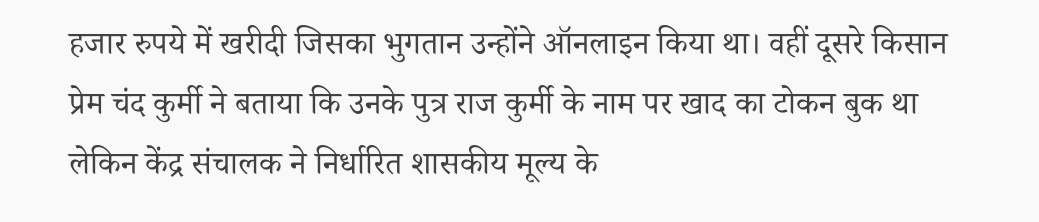हजार रुपये में खरीदी जिसका भुगतान उन्होंने ऑनलाइन किया था। वहीं दूसरे किसान प्रेम चंद कुर्मी ने बताया कि उनके पुत्र राज कुर्मी के नाम पर खाद का टोकन बुक था लेकिन केंद्र संचालक ने निर्धारित शासकीय मूल्य के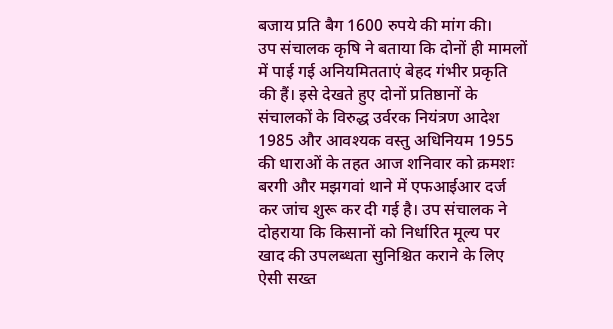बजाय प्रति बैग 1600 रुपये की मांग की।
उप संचालक कृषि ने बताया कि दोनों ही मामलों में पाई गई अनियमितताएं बेहद गंभीर प्रकृति की हैं। इसे देखते हुए दोनों प्रतिष्ठानों के संचालकों के विरुद्ध उर्वरक नियंत्रण आदेश 1985 और आवश्यक वस्तु अधिनियम 1955 की धाराओं के तहत आज शनिवार को क्रमशः बरगी और मझगवां थाने में एफआईआर दर्ज कर जांच शुरू कर दी गई है। उप संचालक ने दोहराया कि किसानों को निर्धारित मूल्य पर खाद की उपलब्धता सुनिश्चित कराने के लिए ऐसी सख्त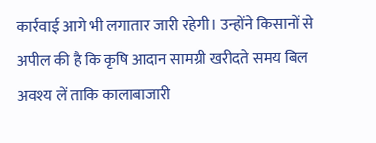कार्रवाई आगे भी लगातार जारी रहेगी। उन्होंने किसानों से अपील की है कि कृषि आदान सामग्री खरीदते समय बिल अवश्य लें ताकि कालाबाजारी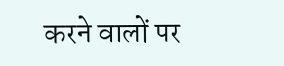करने वालों पर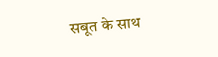सबूत के साथ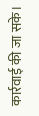कार्रवाई की जा सके।